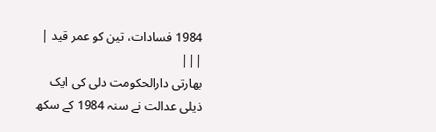1984 فسادات، تین کو عمر قید | |||
بھارتی دارالحکومت دلی کی ایک ذیلی عدالت نے سنہ 1984 کے سکھ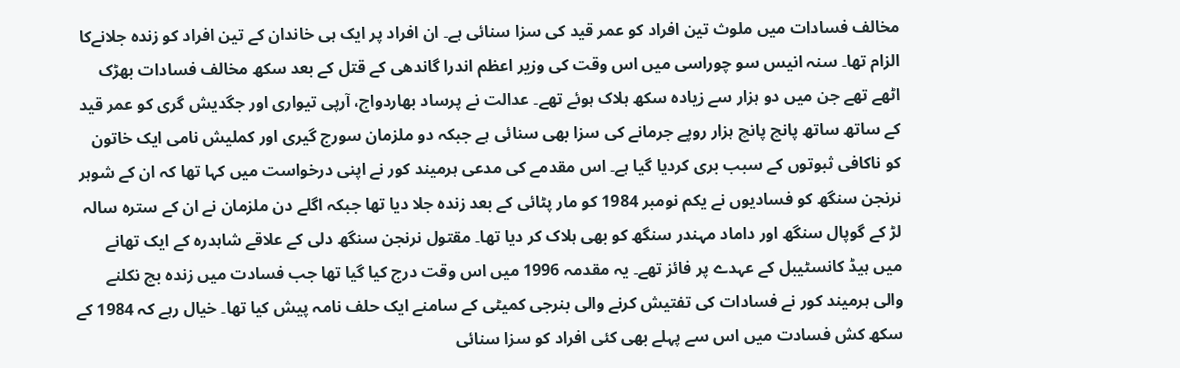مخالف فسادات میں ملوث تین افراد کو عمر قید کی سزا سنائی ہے۔ ان افراد پر ایک ہی خاندان کے تین افراد کو زندہ جلانےکا الزام تھا۔ سنہ انیس سو چوراسی میں اس وقت کی وزیر اعظم اندرا گاندھی کے قتل کے بعد سکھ مخالف فسادات بھڑک اٹھے تھے جن میں دو ہزار سے زیادہ سکھ ہلاک ہوئے تھے۔ عدالت نے پرساد بھاردواج، آرپی تیواری اور جگدیش گری کو عمر قید کے ساتھ ساتھ پانچ پانچ ہزار روپے جرمانے کی سزا بھی سنائی ہے جبکہ دو ملزمان سورج گیری اور کملیش نامی ایک خاتون کو ناکافی ثبوتوں کے سبب بری کردیا گيا ہے۔ اس مقدمے کی مدعی ہرمیند کور نے اپنی درخواست میں کہا تھا کہ ان کے شوہر نرنجن سنگھ کو فسادیوں نے یکم نومبر 1984 کو مار پٹائی کے بعد زندہ جلا دیا تھا جبکہ اگلے دن ملزمان نے ان کے سترہ سالہ لڑ کے گوپال سنگھ اور داماد مہندر سنگھ کو بھی ہلاک کر دیا تھا۔ مقتول نرنجن سنگھ دلی کے علاقے شاہدرہ کے ایک تھانے میں ہیڈ کانسٹیبل کے عہدے پر فائز تھے۔ یہ مقدمہ 1996 میں اس وقت درج کیا گیا تھا جب فسادت میں زندہ بچ نکلنے والی ہرمیند کور نے فسادات کی تفتیش کرنے والی بنرجی کمیٹی کے سامنے ایک حلف نامہ پیش کیا تھا۔ خیال رہے کہ 1984 کے سکھ کش فسادت میں اس سے پہلے بھی کئی افراد کو سزا سنائی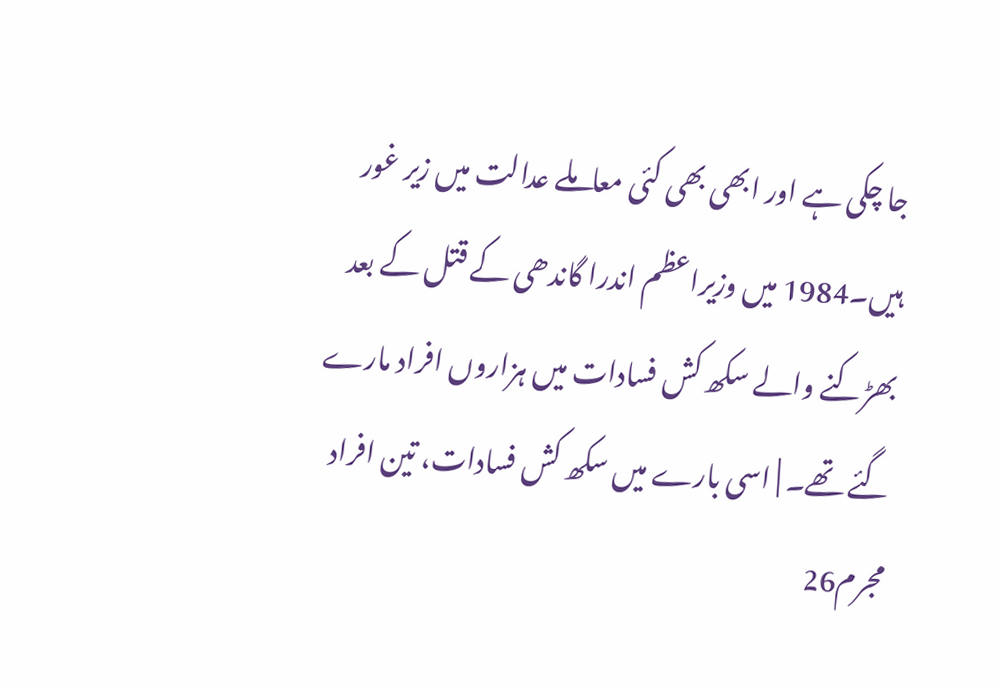جا چکی ہے اور ابھی بھی کئی معاملے عدالت میں زیر غور ہیں۔1984 میں وزیراعظم اندرا گاندھی کے قتل کے بعد بھڑکنے والے سکھ کش فسادات ميں ہزاروں افراد مارے گئے تھے۔ | اسی بارے میں سکھ کش فسادات، تین افراد مجرم26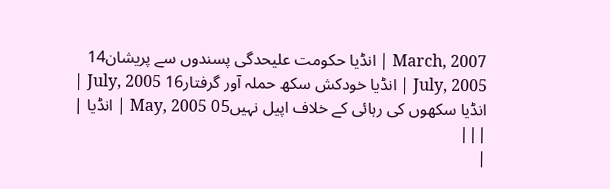March, 2007 | انڈیا حکومت علیحدگی پسندوں سے پریشان14 July, 2005 | انڈیا خودکش سکھ حملہ آور گرفتار16 July, 2005 | انڈیا سکھوں کی رہائی کے خلاف اپیل نہیں05 May, 2005 | انڈیا | |||
|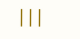|||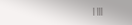| |||